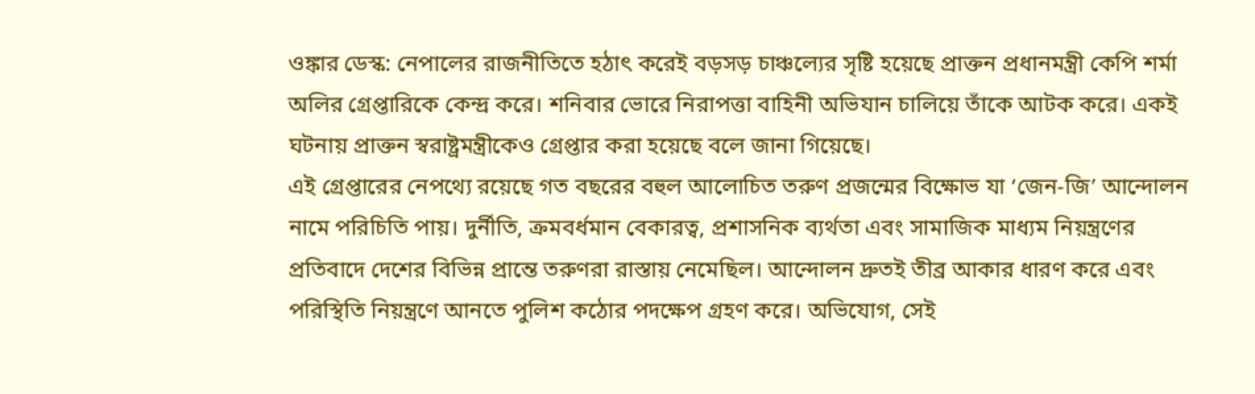ওঙ্কার ডেস্ক: নেপালের রাজনীতিতে হঠাৎ করেই বড়সড় চাঞ্চল্যের সৃষ্টি হয়েছে প্রাক্তন প্রধানমন্ত্রী কেপি শর্মা অলির গ্রেপ্তারিকে কেন্দ্র করে। শনিবার ভোরে নিরাপত্তা বাহিনী অভিযান চালিয়ে তাঁকে আটক করে। একই ঘটনায় প্রাক্তন স্বরাষ্ট্রমন্ত্রীকেও গ্রেপ্তার করা হয়েছে বলে জানা গিয়েছে।
এই গ্রেপ্তারের নেপথ্যে রয়েছে গত বছরের বহুল আলোচিত তরুণ প্রজন্মের বিক্ষোভ যা ‘জেন-জি’ আন্দোলন নামে পরিচিতি পায়। দুর্নীতি, ক্রমবর্ধমান বেকারত্ব, প্রশাসনিক ব্যর্থতা এবং সামাজিক মাধ্যম নিয়ন্ত্রণের প্রতিবাদে দেশের বিভিন্ন প্রান্তে তরুণরা রাস্তায় নেমেছিল। আন্দোলন দ্রুতই তীব্র আকার ধারণ করে এবং পরিস্থিতি নিয়ন্ত্রণে আনতে পুলিশ কঠোর পদক্ষেপ গ্রহণ করে। অভিযোগ, সেই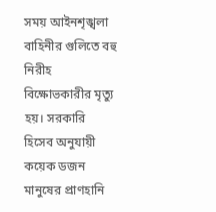সময় আইনশৃঙ্খলা বাহিনীর গুলিতে বহু নিরীহ বিক্ষোভকারীর মৃত্যু হয়। সরকারি হিসেব অনুযায়ী কয়েক ডজন মানুষের প্রাণহানি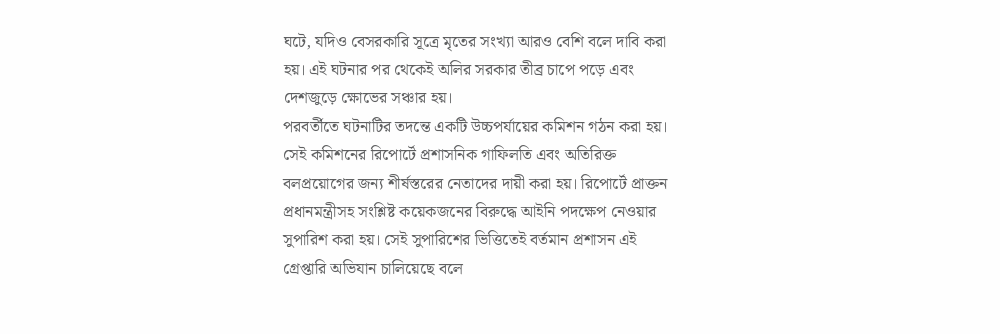ঘটে, যদিও বেসরকারি সূত্রে মৃতের সংখ্যা আরও বেশি বলে দাবি করা হয়। এই ঘটনার পর থেকেই অলির সরকার তীব্র চাপে পড়ে এবং দেশজুড়ে ক্ষোভের সঞ্চার হয়।
পরবর্তীতে ঘটনাটির তদন্তে একটি উচ্চপর্যায়ের কমিশন গঠন করা হয়। সেই কমিশনের রিপোর্টে প্রশাসনিক গাফিলতি এবং অতিরিক্ত বলপ্রয়োগের জন্য শীর্ষস্তরের নেতাদের দায়ী করা হয়। রিপোর্টে প্রাক্তন প্রধানমন্ত্রীসহ সংশ্লিষ্ট কয়েকজনের বিরুদ্ধে আইনি পদক্ষেপ নেওয়ার সুপারিশ করা হয়। সেই সুপারিশের ভিত্তিতেই বর্তমান প্রশাসন এই গ্রেপ্তারি অভিযান চালিয়েছে বলে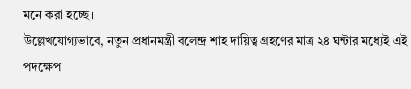মনে করা হচ্ছে।
উল্লেখযোগ্যভাবে, নতুন প্রধানমন্ত্রী বলেন্দ্র শাহ দায়িত্ব গ্রহণের মাত্র ২৪ ঘন্টার মধ্যেই এই পদক্ষেপ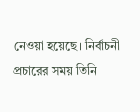নেওয়া হয়েছে। নির্বাচনী প্রচারের সময় তিনি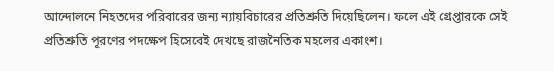আন্দোলনে নিহতদের পরিবারের জন্য ন্যায়বিচারের প্রতিশ্রুতি দিয়েছিলেন। ফলে এই গ্রেপ্তারকে সেই প্রতিশ্রুতি পূরণের পদক্ষেপ হিসেবেই দেখছে রাজনৈতিক মহলের একাংশ।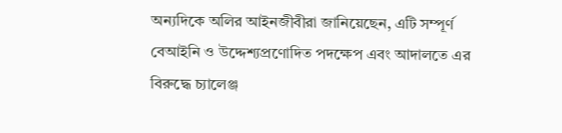অন্যদিকে অলির আইনজীবীরা জানিয়েছেন, এটি সম্পূর্ণ বেআইনি ও উদ্দেশ্যপ্রণোদিত পদক্ষেপ এবং আদালতে এর বিরুদ্ধে চ্যালেঞ্জ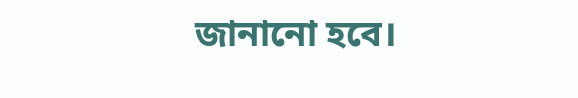জানানো হবে।